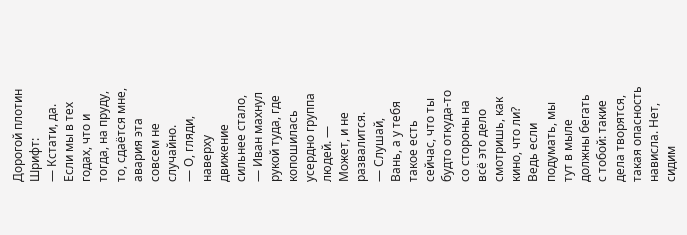Дорогой плотин
Шрифт:
— Кстати, да. Если мы в тех годах, что и тогда, на пруду, то, сдаётся мне, авария эта совсем не случайно.
— О, гляди, наверху движение сильнее стало, — Иван махнул рукой туда, где копошилась усердно группа людей. — Может, и не развалится.
— Слушай, Вань, а у тебя такое есть сейчас, что ты будто откуда-то со стороны на всё это дело смотришь, как кино, что ли? Ведь если подумать, мы тут в мыле должны бегать с тобой: такие дела творятся, такая опасность нависла. Нет, сидим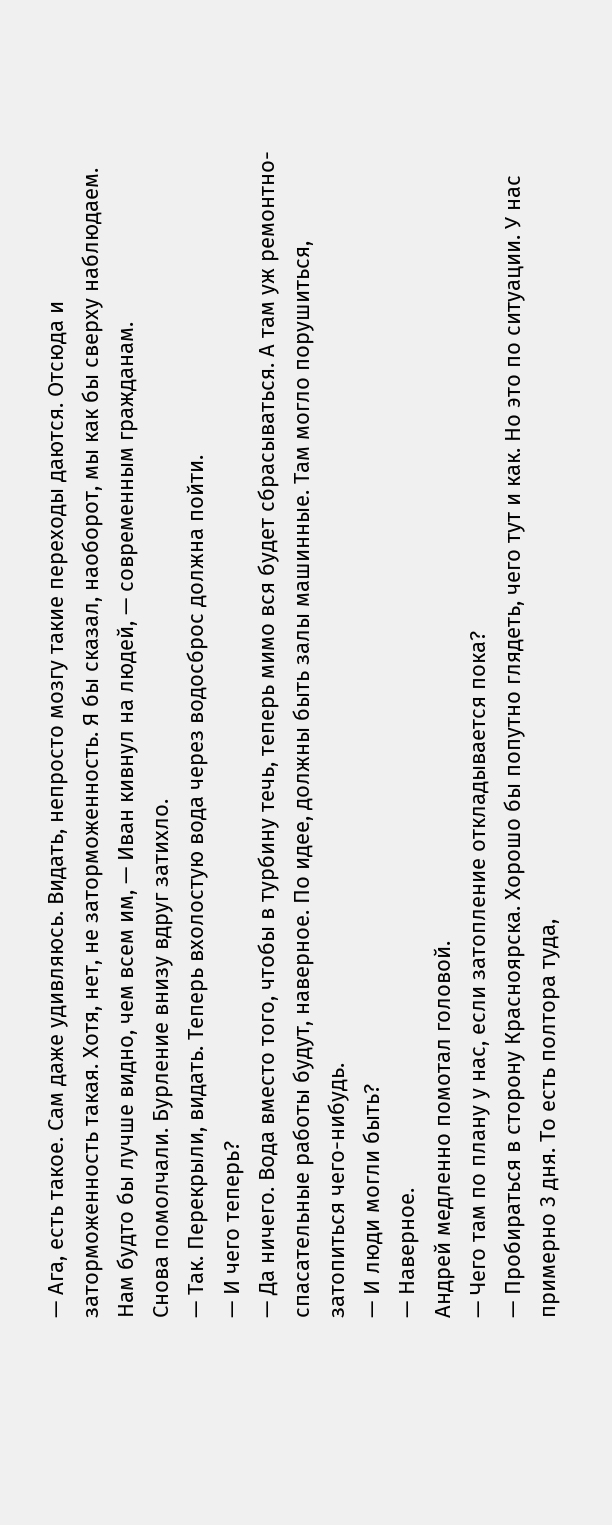— Ага, есть такое. Сам даже удивляюсь. Видать, непросто мозгу такие переходы даются. Отсюда и заторможенность такая. Хотя, нет, не заторможенность. Я бы сказал, наоборот, мы как бы сверху наблюдаем. Нам будто бы лучше видно, чем всем им, — Иван кивнул на людей, — современным гражданам.
Снова помолчали. Бурление внизу вдруг затихло.
— Так. Перекрыли, видать. Теперь вхолостую вода через водосброс должна пойти.
— И чего теперь?
— Да ничего. Вода вместо того, чтобы в турбину течь, теперь мимо вся будет сбрасываться. А там уж ремонтно-спасательные работы будут, наверное. По идее, должны быть залы машинные. Там могло порушиться, затопиться чего-нибудь.
— И люди могли быть?
— Наверное.
Андрей медленно помотал головой.
— Чего там по плану у нас, если затопление откладывается пока?
— Пробираться в сторону Красноярска. Хорошо бы попутно глядеть, чего тут и как. Но это по ситуации. У нас примерно 3 дня. То есть полтора туда,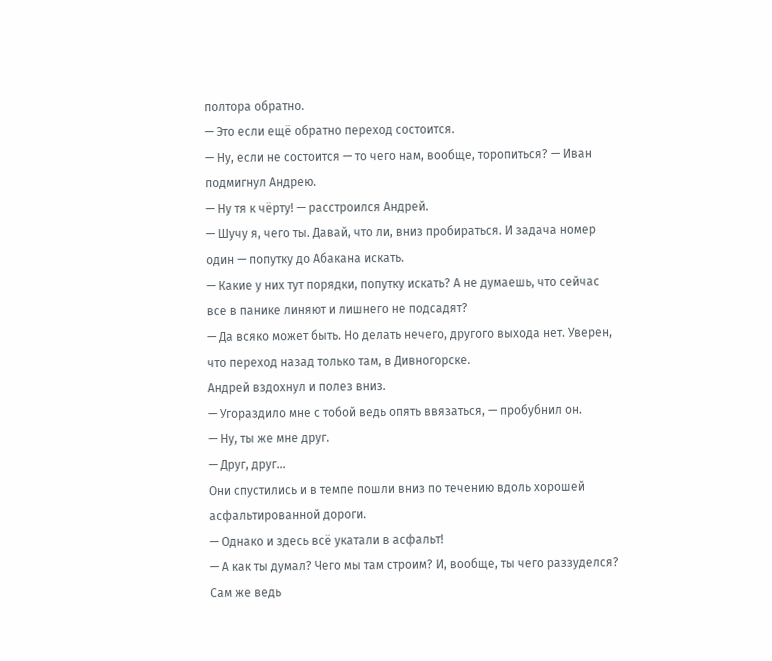полтора обратно.
— Это если ещё обратно переход состоится.
— Ну, если не состоится — то чего нам, вообще, торопиться? — Иван подмигнул Андрею.
— Ну тя к чёрту! — расстроился Андрей.
— Шучу я, чего ты. Давай, что ли, вниз пробираться. И задача номер один — попутку до Абакана искать.
— Какие у них тут порядки, попутку искать? А не думаешь, что сейчас все в панике линяют и лишнего не подсадят?
— Да всяко может быть. Но делать нечего, другого выхода нет. Уверен, что переход назад только там, в Дивногорске.
Андрей вздохнул и полез вниз.
— Угораздило мне с тобой ведь опять ввязаться, — пробубнил он.
— Ну, ты же мне друг.
— Друг, друг…
Они спустились и в темпе пошли вниз по течению вдоль хорошей асфальтированной дороги.
— Однако и здесь всё укатали в асфальт!
— А как ты думал? Чего мы там строим? И, вообще, ты чего раззуделся? Сам же ведь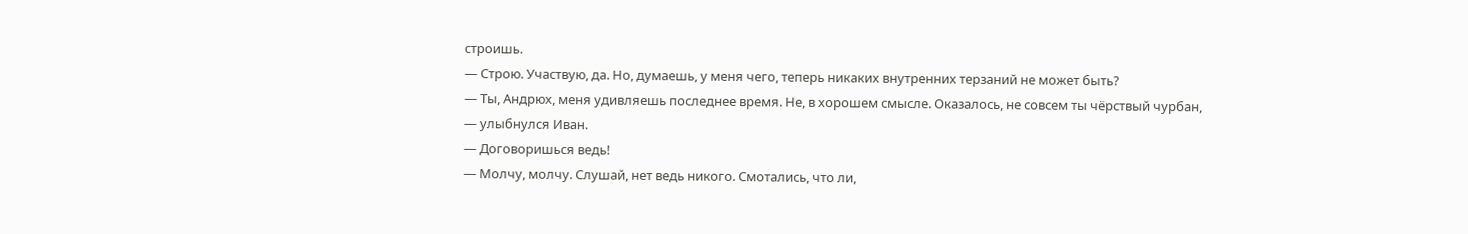строишь.
— Строю. Участвую, да. Но, думаешь, у меня чего, теперь никаких внутренних терзаний не может быть?
— Ты, Андрюх, меня удивляешь последнее время. Не, в хорошем смысле. Оказалось, не совсем ты чёрствый чурбан, — улыбнулся Иван.
— Договоришься ведь!
— Молчу, молчу. Слушай, нет ведь никого. Смотались, что ли,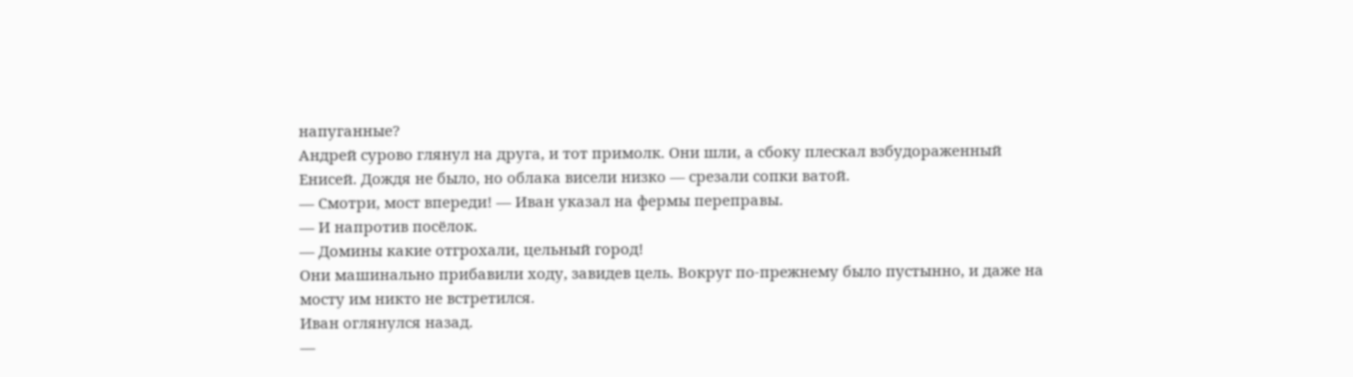напуганные?
Андрей сурово глянул на друга, и тот примолк. Они шли, а сбоку плескал взбудораженный Енисей. Дождя не было, но облака висели низко — срезали сопки ватой.
— Смотри, мост впереди! — Иван указал на фермы переправы.
— И напротив посёлок.
— Домины какие отгрохали, цельный город!
Они машинально прибавили ходу, завидев цель. Вокруг по-прежнему было пустынно, и даже на мосту им никто не встретился.
Иван оглянулся назад.
—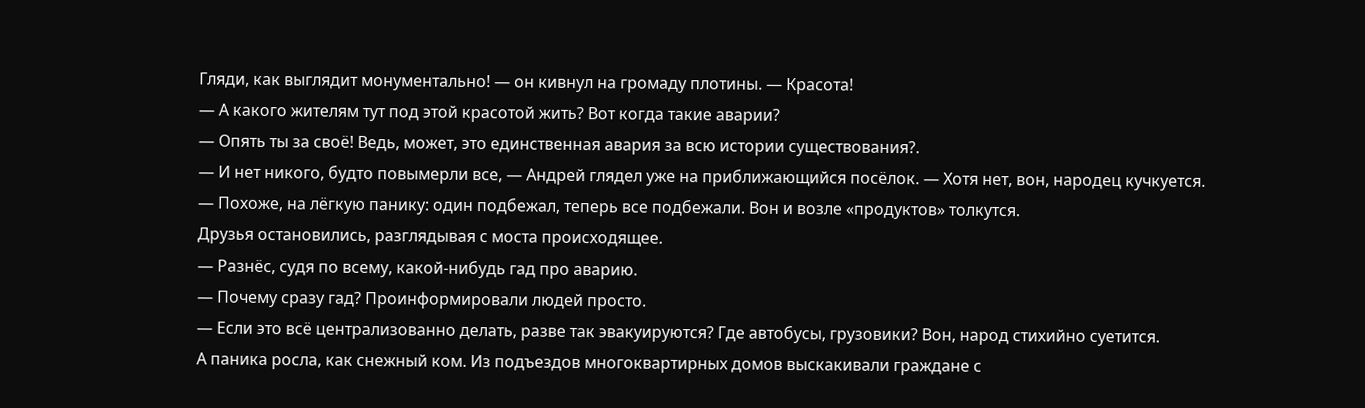Гляди, как выглядит монументально! — он кивнул на громаду плотины. — Красота!
— А какого жителям тут под этой красотой жить? Вот когда такие аварии?
— Опять ты за своё! Ведь, может, это единственная авария за всю истории существования?.
— И нет никого, будто повымерли все, — Андрей глядел уже на приближающийся посёлок. — Хотя нет, вон, народец кучкуется.
— Похоже, на лёгкую панику: один подбежал, теперь все подбежали. Вон и возле «продуктов» толкутся.
Друзья остановились, разглядывая с моста происходящее.
— Разнёс, судя по всему, какой-нибудь гад про аварию.
— Почему сразу гад? Проинформировали людей просто.
— Если это всё централизованно делать, разве так эвакуируются? Где автобусы, грузовики? Вон, народ стихийно суетится.
А паника росла, как снежный ком. Из подъездов многоквартирных домов выскакивали граждане с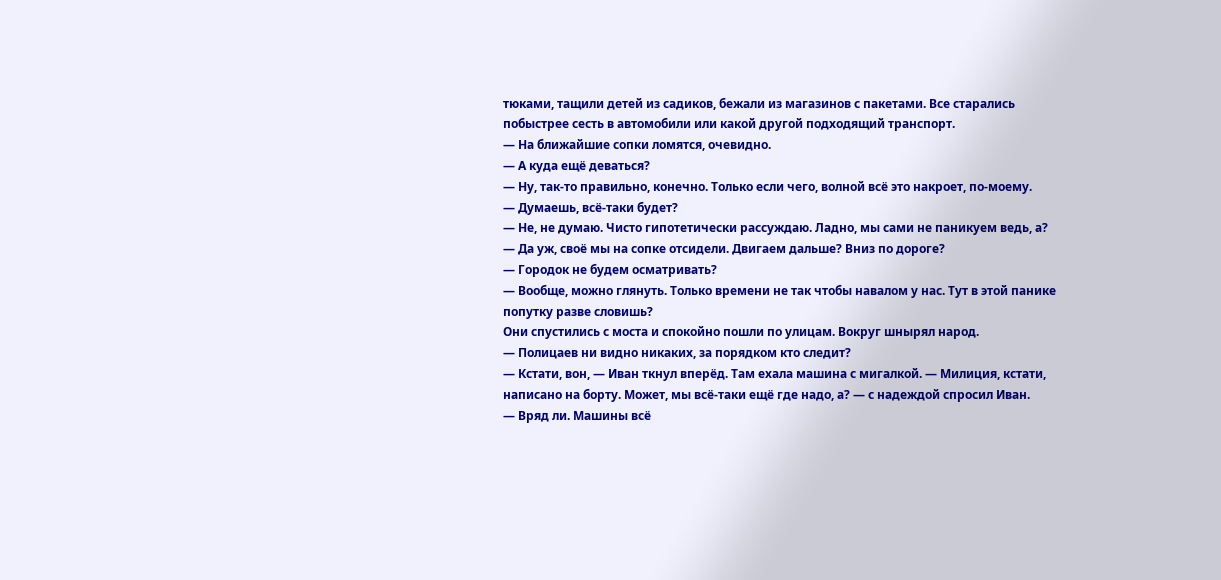тюками, тащили детей из садиков, бежали из магазинов с пакетами. Все старались побыстрее сесть в автомобили или какой другой подходящий транспорт.
— На ближайшие сопки ломятся, очевидно.
— А куда ещё деваться?
— Ну, так-то правильно, конечно. Только если чего, волной всё это накроет, по-моему.
— Думаешь, всё-таки будет?
— Не, не думаю. Чисто гипотетически рассуждаю. Ладно, мы сами не паникуем ведь, а?
— Да уж, своё мы на сопке отсидели. Двигаем дальше? Вниз по дороге?
— Городок не будем осматривать?
— Вообще, можно глянуть. Только времени не так чтобы навалом у нас. Тут в этой панике попутку разве словишь?
Они спустились с моста и спокойно пошли по улицам. Вокруг шнырял народ.
— Полицаев ни видно никаких, за порядком кто следит?
— Кстати, вон, — Иван ткнул вперёд. Там ехала машина с мигалкой. — Милиция, кстати, написано на борту. Может, мы всё-таки ещё где надо, а? — с надеждой спросил Иван.
— Вряд ли. Машины всё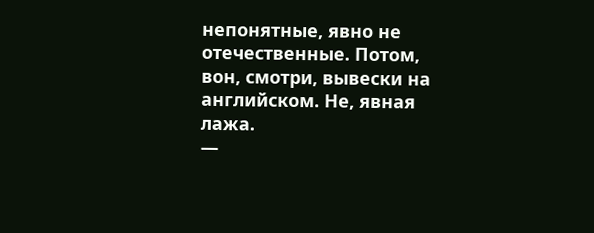непонятные, явно не отечественные. Потом, вон, смотри, вывески на английском. Не, явная лажа.
—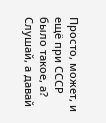Просто, может, и ещё при СССР было такое, а? Слушай, а давай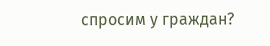спросим у граждан?